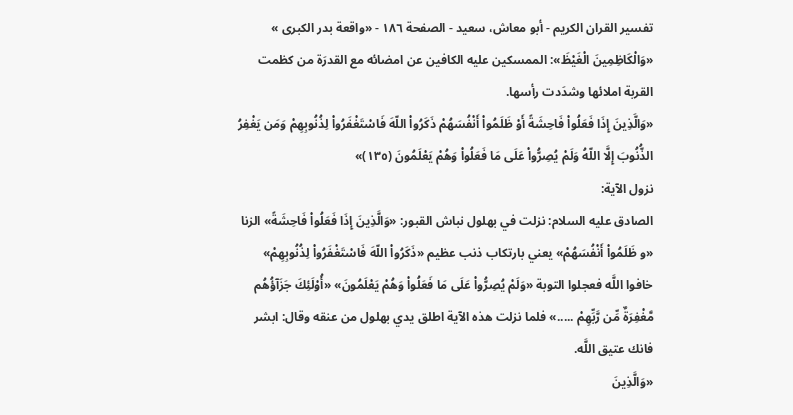تفسير القران الكريم - أبو معاش، سعيد - الصفحة ١٨٦ - «واقعة بدر الكبرى »
«وَالْكَاظِمِينَ الْغَيْظَ»: الممسكين عليه الكافين عن امضائه مع القدرَة من كظمت القربة املائها وشدَدت رأسها.
«وَالَّذِينَ إِذَا فَعَلُواْ فَاحِشَةً أَوْ ظَلَمُواْ أَنْفُسَهُمْ ذَكَرُواْ اللّهَ فَاسْتَغْفَرُواْ لِذُنُوبِهِمْ وَمَن يَغْفِرُ الذُّنُوبَ إِلَّا اللّهُ وَلَمْ يُصِرُّواْ عَلَى مَا فَعَلُواْ وَهُمْ يَعْلَمُونَ (١٣٥)»
نزول الآية:
الصادق عليه السلام: نزلت في بهلول نباش القبور: «وَالَّذِينَ إِذَا فَعَلُواْ فَاحِشَةً» الزنا «و ظَلَمُواْ أَنْفُسَهُمْ» يعني بارتكاب ذنب عظيم «ذَكَرُواْ اللّهَ فَاسْتَغْفَرُواْ لِذُنُوبِهِمْ» خافوا اللَّه فعجلوا التوبة «وَلَمْ يُصِرُّواْ عَلَى مَا فَعَلُواْ وَهُمْ يَعْلَمُونَ» «أُوْلَئِكَ جَزَآؤُهُم مَّغْفِرَةٌ مِّن رَّبِّهِمْ .....» فلما نزلت هذه الآية اطلق يدي بهلول من عنقه وقال: ابشر فانك عتيق اللَّه.
«وَالَّذِينَ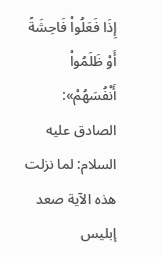إِذَا فَعَلُواْ فَاحِشَةً أَوْ ظَلَمُواْ أَنْفُسَهُمْ»:
الصادق عليه السلام: لما نزلت هذه الآية صعد إبليس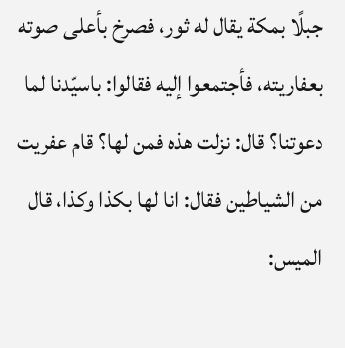جبلًا بمكة يقال له ثور، فصرخ بأعلى صوته بعفاريته، فأجتمعوا إليه فقالوا: باسيّدنا لما دعوتنا؟ قال: نزلت هذه فمن لها؟ قام عفريت من الشياطين فقال: انا لها بكذا وكذا، قال الميس: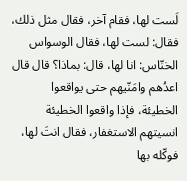لَست لها، فقام آخر، فقال مثل ذلك، فقال: لست لها، فقال الوسواس الخنّاس: انا لها، قال: بماذا؟ قال قال اعدُهم وامَنّيهم حتى يواقعوا الخطيئة، فإذا واقعوا الخطيئة انسيتهم الاستغفار، فقال انتَ لها، فوكّله بها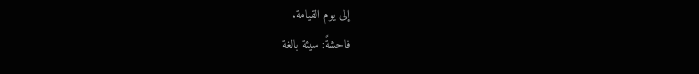إلى يوم القيامة.
فاحشةً: سيئة بالغة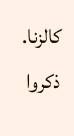كالزنا.
ذكروا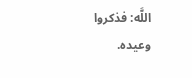اللَّه: فذكروا وعيده.